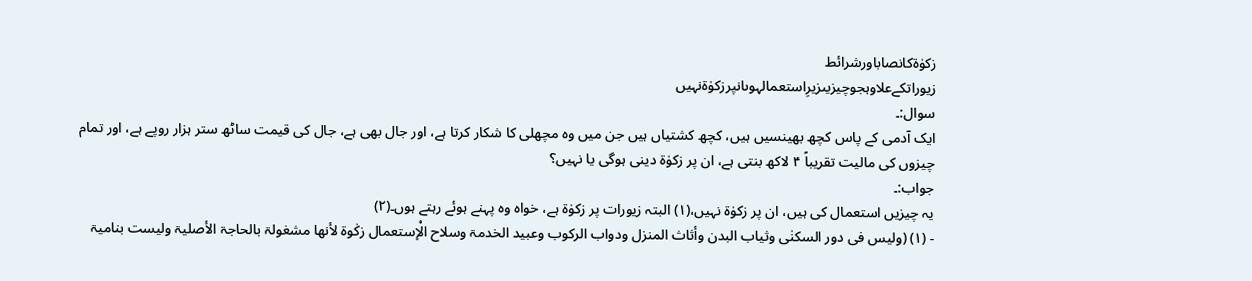زکوٰۃکانصاباورشرائط
زیوراتکےعلاوہجوچیزیںزیرِاستعمالہوںانپرزکوٰۃنہیں
سوال:۔
ایک آدمی کے پاس کچھ بھینسیں ہیں، کچھ کشتیاں ہیں جن میں وہ مچھلی کا شکار کرتا ہے، اور جال بھی ہے، جال کی قیمت ساٹھ ستر ہزار روپے ہے، اور تمام چیزوں کی مالیت تقریباً ۴ لاکھ بنتی ہے، ان پر زکوٰۃ دینی ہوگی یا نہیں؟
جواب:۔
یہ چیزیں استعمال کی ہیں، ان پر زکوٰۃ نہیں،(۱) البتہ زیورات پر زکوٰۃ ہے، خواہ وہ پہنے ہوئے رہتے ہوں۔(۲)
- (۱) (ولیس فی دور السکنٰی وثیاب البدن وأثاث المنزل ودواب الرکوب وعبید الخدمۃ وسلاح الْإستعمال زکٰوۃ لأنھا مشغولۃ بالحاجۃ الأصلیۃ ولیست بنامیۃ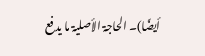أیضًا)۔ الحاجۃ الأصلیۃ ما یدفع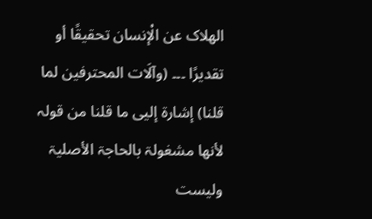الھلاک عن الْإنسان تحقیقًا أو تقدیرًا ۔۔۔ (وآلَات المحترفین لما قلنا) إشارۃ إلیی ما قلنا من قولہ لأنھا مشغولۃ بالحاجۃ الأصلیۃ ولیست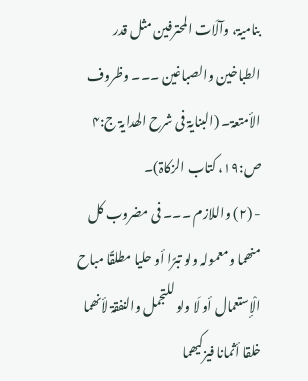بنامیۃ، وآلَات المحترفین مثل قدر الطباخین والصباغین ۔۔۔ وظروف الأمتعۃ۔ (البنایۃ فی شرح الھدایۃ ج:۴ ص:۱۹، کتاب الزکاۃ)۔
- (۲) واللازم ۔۔۔ فی مضروب کل منھما ومعمولہ ولو تبرًا أو حلیا مطلقًا مباح الْإستعمال أو لَا ولو للتجمل والنفقۃ لأنھما خلقا أثمانا فیزکیھما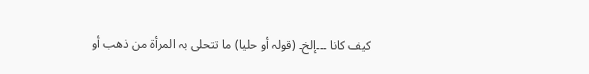کیف کانا ۔۔۔إلخ۔ (قولہ أو حلیا) ما تتحلی بہ المرأۃ من ذھب أو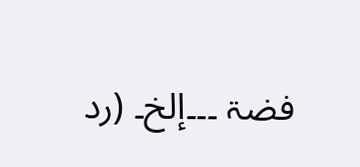فضۃ ۔۔۔إلخ۔ (رد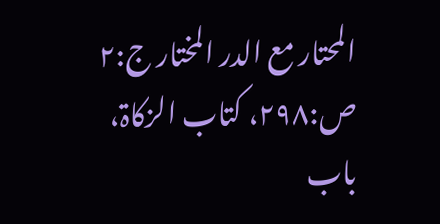المحتار مع الدر المختار ج:۲ ص:۲۹۸، کتاب الزکاۃ، باب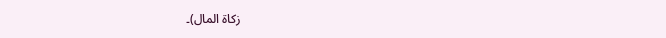زکاۃ المال)۔